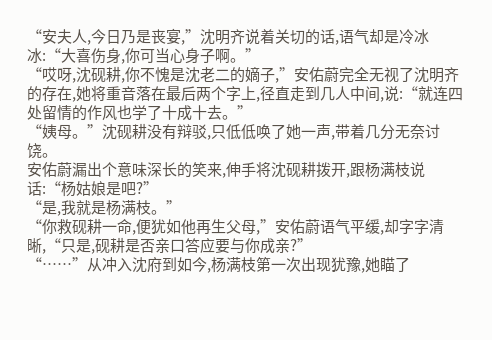“安夫人,今日乃是丧宴,”沈明齐说着关切的话,语气却是冷冰冰:“大喜伤身,你可当心身子啊。”
“哎呀,沈砚耕,你不愧是沈老二的嫡子,”安佑蔚完全无视了沈明齐的存在,她将重音落在最后两个字上,径直走到几人中间,说:“就连四处留情的作风也学了十成十去。”
“姨母。”沈砚耕没有辩驳,只低低唤了她一声,带着几分无奈讨饶。
安佑蔚漏出个意味深长的笑来,伸手将沈砚耕拨开,跟杨满枝说话:“杨姑娘是吧?”
“是,我就是杨满枝。”
“你救砚耕一命,便犹如他再生父母,”安佑蔚语气平缓,却字字清晰,“只是,砚耕是否亲口答应要与你成亲?”
“……”从冲入沈府到如今,杨满枝第一次出现犹豫,她瞄了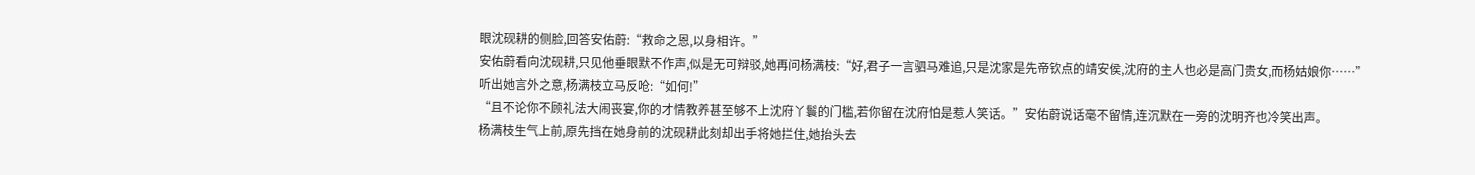眼沈砚耕的侧脸,回答安佑蔚:“救命之恩,以身相许。”
安佑蔚看向沈砚耕,只见他垂眼默不作声,似是无可辩驳,她再问杨满枝:“好,君子一言驷马难追,只是沈家是先帝钦点的靖安侯,沈府的主人也必是高门贵女,而杨姑娘你……”
听出她言外之意,杨满枝立马反呛:“如何!”
“且不论你不顾礼法大闹丧宴,你的才情教养甚至够不上沈府丫鬟的门槛,若你留在沈府怕是惹人笑话。”安佑蔚说话毫不留情,连沉默在一旁的沈明齐也冷笑出声。
杨满枝生气上前,原先挡在她身前的沈砚耕此刻却出手将她拦住,她抬头去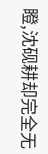瞪,沈砚耕却完全无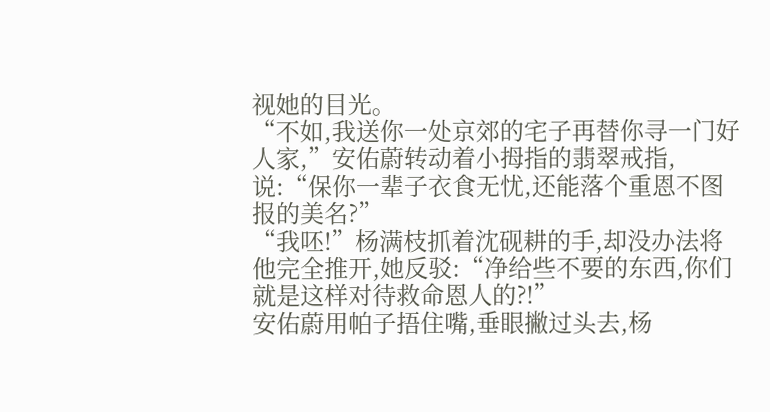视她的目光。
“不如,我送你一处京郊的宅子再替你寻一门好人家,”安佑蔚转动着小拇指的翡翠戒指,说:“保你一辈子衣食无忧,还能落个重恩不图报的美名?”
“我呸!”杨满枝抓着沈砚耕的手,却没办法将他完全推开,她反驳:“净给些不要的东西,你们就是这样对待救命恩人的?!”
安佑蔚用帕子捂住嘴,垂眼撇过头去,杨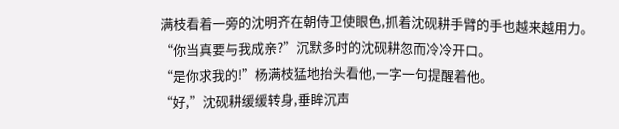满枝看着一旁的沈明齐在朝侍卫使眼色,抓着沈砚耕手臂的手也越来越用力。
“你当真要与我成亲?”沉默多时的沈砚耕忽而冷冷开口。
“是你求我的!”杨满枝猛地抬头看他,一字一句提醒着他。
“好,”沈砚耕缓缓转身,垂眸沉声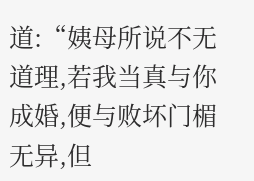道:“姨母所说不无道理,若我当真与你成婚,便与败坏门楣无异,但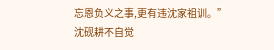忘恩负义之事,更有违沈家祖训。”
沈砚耕不自觉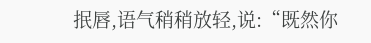抿唇,语气稍稍放轻,说:“既然你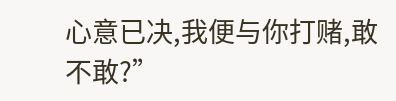心意已决,我便与你打赌,敢不敢?”